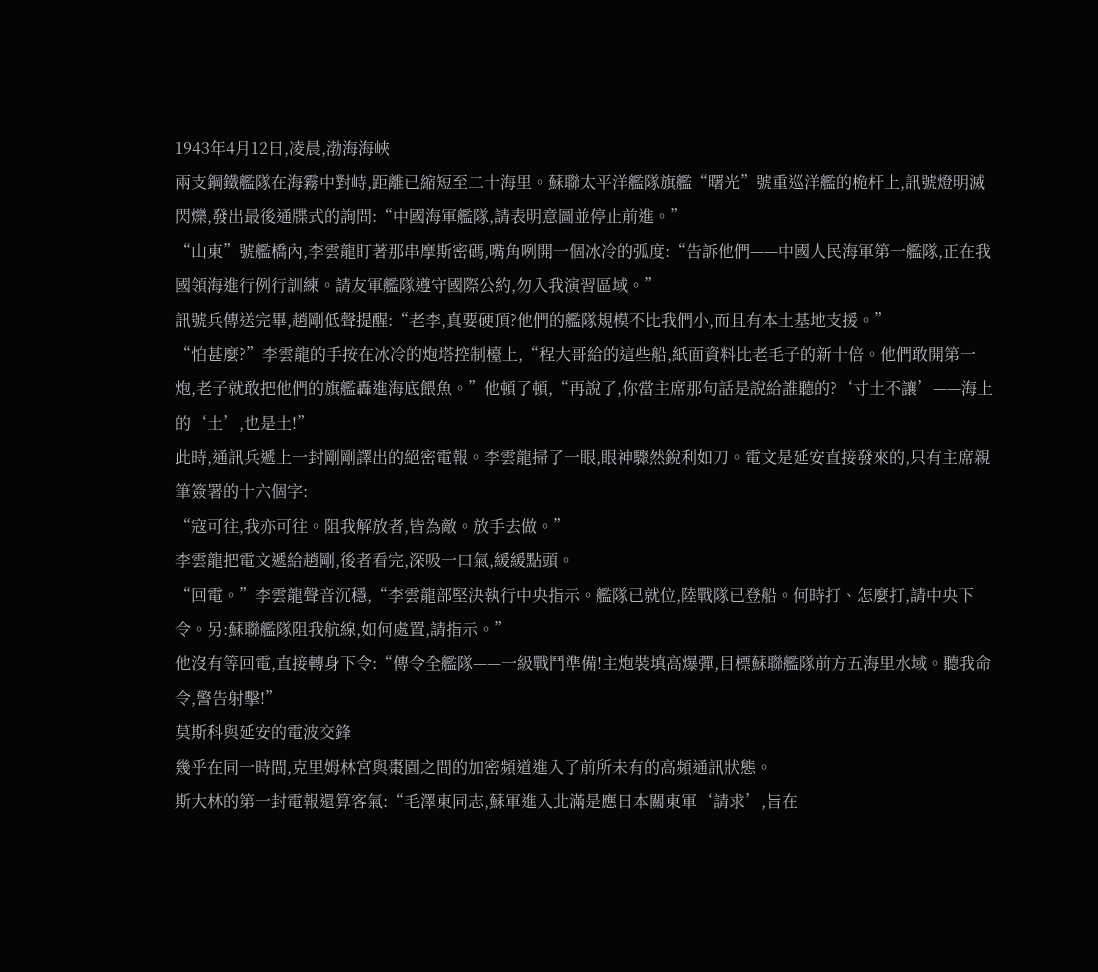1943年4月12日,凌晨,渤海海峽
兩支鋼鐵艦隊在海霧中對峙,距離已縮短至二十海里。蘇聯太平洋艦隊旗艦“曙光”號重巡洋艦的桅杆上,訊號燈明滅閃爍,發出最後通牒式的詢問:“中國海軍艦隊,請表明意圖並停止前進。”
“山東”號艦橋內,李雲龍盯著那串摩斯密碼,嘴角咧開一個冰冷的弧度:“告訴他們——中國人民海軍第一艦隊,正在我國領海進行例行訓練。請友軍艦隊遵守國際公約,勿入我演習區域。”
訊號兵傳送完畢,趙剛低聲提醒:“老李,真要硬頂?他們的艦隊規模不比我們小,而且有本土基地支援。”
“怕甚麼?”李雲龍的手按在冰冷的炮塔控制檯上,“程大哥給的這些船,紙面資料比老毛子的新十倍。他們敢開第一炮,老子就敢把他們的旗艦轟進海底餵魚。”他頓了頓,“再說了,你當主席那句話是說給誰聽的?‘寸土不讓’——海上的‘土’,也是土!”
此時,通訊兵遞上一封剛剛譯出的絕密電報。李雲龍掃了一眼,眼神驟然銳利如刀。電文是延安直接發來的,只有主席親筆簽署的十六個字:
“寇可往,我亦可往。阻我解放者,皆為敵。放手去做。”
李雲龍把電文遞給趙剛,後者看完,深吸一口氣,緩緩點頭。
“回電。”李雲龍聲音沉穩,“李雲龍部堅決執行中央指示。艦隊已就位,陸戰隊已登船。何時打、怎麼打,請中央下令。另:蘇聯艦隊阻我航線,如何處置,請指示。”
他沒有等回電,直接轉身下令:“傳令全艦隊——一級戰鬥準備!主炮裝填高爆彈,目標蘇聯艦隊前方五海里水域。聽我命令,警告射擊!”
莫斯科與延安的電波交鋒
幾乎在同一時間,克里姆林宮與棗園之間的加密頻道進入了前所未有的高頻通訊狀態。
斯大林的第一封電報還算客氣:“毛澤東同志,蘇軍進入北滿是應日本關東軍‘請求’,旨在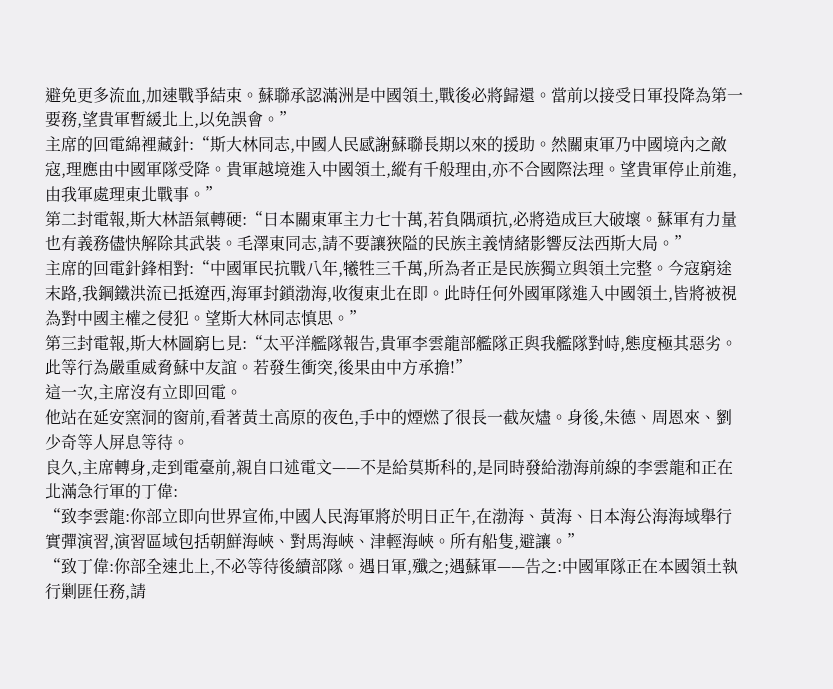避免更多流血,加速戰爭結束。蘇聯承認滿洲是中國領土,戰後必將歸還。當前以接受日軍投降為第一要務,望貴軍暫緩北上,以免誤會。”
主席的回電綿裡藏針:“斯大林同志,中國人民感謝蘇聯長期以來的援助。然關東軍乃中國境內之敵寇,理應由中國軍隊受降。貴軍越境進入中國領土,縱有千般理由,亦不合國際法理。望貴軍停止前進,由我軍處理東北戰事。”
第二封電報,斯大林語氣轉硬:“日本關東軍主力七十萬,若負隅頑抗,必將造成巨大破壞。蘇軍有力量也有義務儘快解除其武裝。毛澤東同志,請不要讓狹隘的民族主義情緒影響反法西斯大局。”
主席的回電針鋒相對:“中國軍民抗戰八年,犧牲三千萬,所為者正是民族獨立與領土完整。今寇窮途末路,我鋼鐵洪流已抵遼西,海軍封鎖渤海,收復東北在即。此時任何外國軍隊進入中國領土,皆將被視為對中國主權之侵犯。望斯大林同志慎思。”
第三封電報,斯大林圖窮匕見:“太平洋艦隊報告,貴軍李雲龍部艦隊正與我艦隊對峙,態度極其惡劣。此等行為嚴重威脅蘇中友誼。若發生衝突,後果由中方承擔!”
這一次,主席沒有立即回電。
他站在延安窯洞的窗前,看著黃土高原的夜色,手中的煙燃了很長一截灰燼。身後,朱德、周恩來、劉少奇等人屏息等待。
良久,主席轉身,走到電臺前,親自口述電文——不是給莫斯科的,是同時發給渤海前線的李雲龍和正在北滿急行軍的丁偉:
“致李雲龍:你部立即向世界宣佈,中國人民海軍將於明日正午,在渤海、黃海、日本海公海海域舉行實彈演習,演習區域包括朝鮮海峽、對馬海峽、津輕海峽。所有船隻,避讓。”
“致丁偉:你部全速北上,不必等待後續部隊。遇日軍,殲之;遇蘇軍——告之:中國軍隊正在本國領土執行剿匪任務,請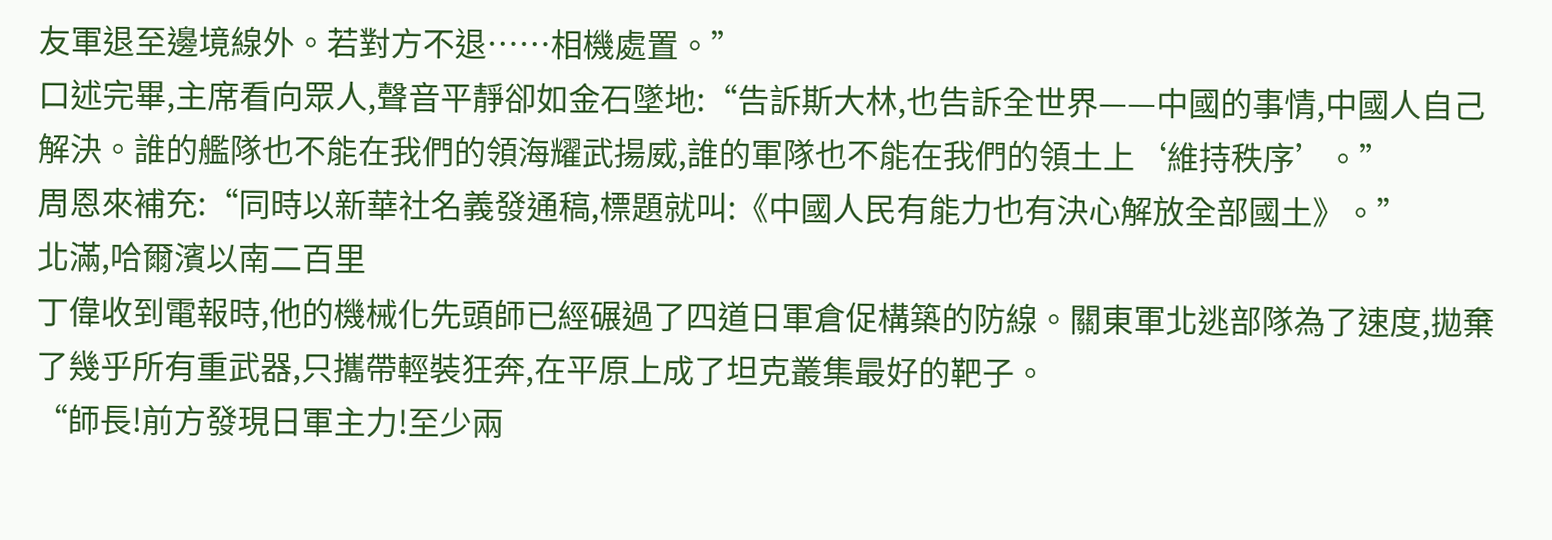友軍退至邊境線外。若對方不退……相機處置。”
口述完畢,主席看向眾人,聲音平靜卻如金石墜地:“告訴斯大林,也告訴全世界——中國的事情,中國人自己解決。誰的艦隊也不能在我們的領海耀武揚威,誰的軍隊也不能在我們的領土上‘維持秩序’。”
周恩來補充:“同時以新華社名義發通稿,標題就叫:《中國人民有能力也有決心解放全部國土》。”
北滿,哈爾濱以南二百里
丁偉收到電報時,他的機械化先頭師已經碾過了四道日軍倉促構築的防線。關東軍北逃部隊為了速度,拋棄了幾乎所有重武器,只攜帶輕裝狂奔,在平原上成了坦克叢集最好的靶子。
“師長!前方發現日軍主力!至少兩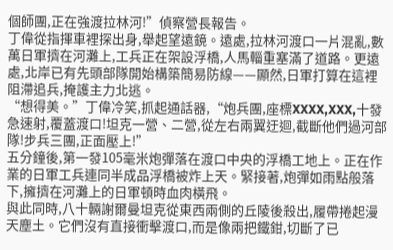個師團,正在強渡拉林河!”偵察營長報告。
丁偉從指揮車裡探出身,舉起望遠鏡。遠處,拉林河渡口一片混亂,數萬日軍擠在河灘上,工兵正在架設浮橋,人馬輜重塞滿了道路。更遠處,北岸已有先頭部隊開始構築簡易防線——顯然,日軍打算在這裡阻滯追兵,掩護主力北逃。
“想得美。”丁偉冷笑,抓起通話器,“炮兵團,座標XXXX,XXX,十發急速射,覆蓋渡口!坦克一營、二營,從左右兩翼迂迴,截斷他們過河部隊!步兵三團,正面壓上!”
五分鐘後,第一發105毫米炮彈落在渡口中央的浮橋工地上。正在作業的日軍工兵連同半成品浮橋被炸上天。緊接著,炮彈如雨點般落下,擁擠在河灘上的日軍頓時血肉橫飛。
與此同時,八十輛謝爾曼坦克從東西兩側的丘陵後殺出,履帶捲起漫天塵土。它們沒有直接衝擊渡口,而是像兩把鐵鉗,切斷了已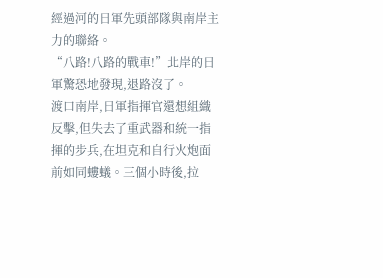經過河的日軍先頭部隊與南岸主力的聯絡。
“八路!八路的戰車!”北岸的日軍驚恐地發現,退路沒了。
渡口南岸,日軍指揮官還想組織反擊,但失去了重武器和統一指揮的步兵,在坦克和自行火炮面前如同螻蟻。三個小時後,拉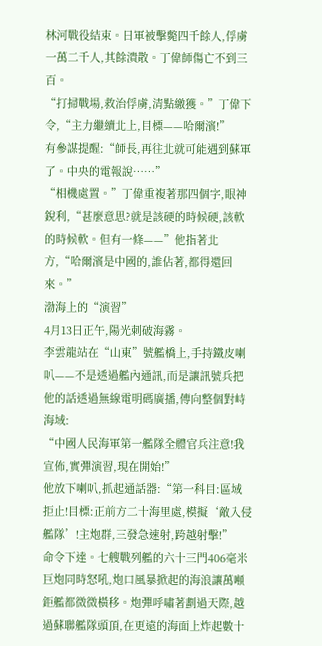林河戰役結束。日軍被擊斃四千餘人,俘虜一萬二千人,其餘潰散。丁偉師傷亡不到三百。
“打掃戰場,救治俘虜,清點繳獲。”丁偉下令,“主力繼續北上,目標——哈爾濱!”
有參謀提醒:“師長,再往北就可能遇到蘇軍了。中央的電報說……”
“相機處置。”丁偉重複著那四個字,眼神銳利,“甚麼意思?就是該硬的時候硬,該軟的時候軟。但有一條——”他指著北方,“哈爾濱是中國的,誰佔著,都得還回來。”
渤海上的“演習”
4月13日正午,陽光刺破海霧。
李雲龍站在“山東”號艦橋上,手持鐵皮喇叭——不是透過艦內通訊,而是讓訊號兵把他的話透過無線電明碼廣播,傳向整個對峙海域:
“中國人民海軍第一艦隊全體官兵注意!我宣佈,實彈演習,現在開始!”
他放下喇叭,抓起通話器:“第一科目:區域拒止!目標:正前方二十海里處,模擬‘敵入侵艦隊’!主炮群,三發急速射,跨越射擊!”
命令下達。七艘戰列艦的六十三門406毫米巨炮同時怒吼,炮口風暴掀起的海浪讓萬噸鉅艦都微微橫移。炮彈呼嘯著劃過天際,越過蘇聯艦隊頭頂,在更遠的海面上炸起數十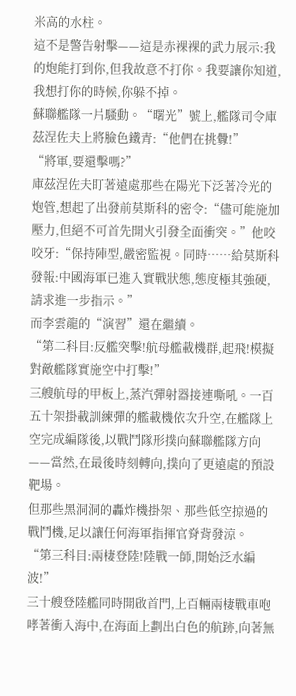米高的水柱。
這不是警告射擊——這是赤裸裸的武力展示:我的炮能打到你,但我故意不打你。我要讓你知道,我想打你的時候,你躲不掉。
蘇聯艦隊一片騷動。“曙光”號上,艦隊司令庫茲涅佐夫上將臉色鐵青:“他們在挑釁!”
“將軍,要還擊嗎?”
庫茲涅佐夫盯著遠處那些在陽光下泛著冷光的炮管,想起了出發前莫斯科的密令:“儘可能施加壓力,但絕不可首先開火引發全面衝突。”他咬咬牙:“保持陣型,嚴密監視。同時……給莫斯科發報:中國海軍已進入實戰狀態,態度極其強硬,請求進一步指示。”
而李雲龍的“演習”還在繼續。
“第二科目:反艦突擊!航母艦載機群,起飛!模擬對敵艦隊實施空中打擊!”
三艘航母的甲板上,蒸汽彈射器接連嘶吼。一百五十架掛載訓練彈的艦載機依次升空,在艦隊上空完成編隊後,以戰鬥隊形撲向蘇聯艦隊方向——當然,在最後時刻轉向,撲向了更遠處的預設靶場。
但那些黑洞洞的轟炸機掛架、那些低空掠過的戰鬥機,足以讓任何海軍指揮官脊背發涼。
“第三科目:兩棲登陸!陸戰一師,開始泛水編波!”
三十艘登陸艦同時開啟首門,上百輛兩棲戰車咆哮著衝入海中,在海面上劃出白色的航跡,向著無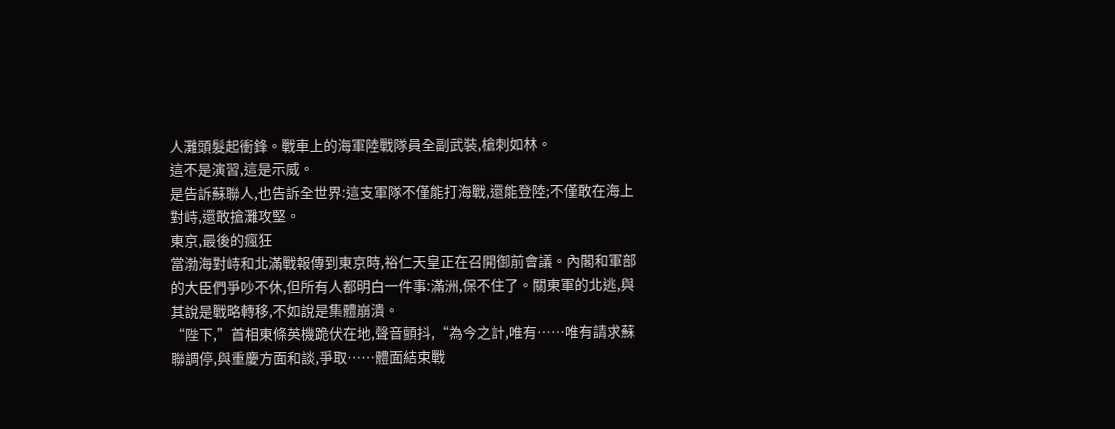人灘頭髮起衝鋒。戰車上的海軍陸戰隊員全副武裝,槍刺如林。
這不是演習,這是示威。
是告訴蘇聯人,也告訴全世界:這支軍隊不僅能打海戰,還能登陸;不僅敢在海上對峙,還敢搶灘攻堅。
東京,最後的瘋狂
當渤海對峙和北滿戰報傳到東京時,裕仁天皇正在召開御前會議。內閣和軍部的大臣們爭吵不休,但所有人都明白一件事:滿洲,保不住了。關東軍的北逃,與其說是戰略轉移,不如說是集體崩潰。
“陛下,”首相東條英機跪伏在地,聲音顫抖,“為今之計,唯有……唯有請求蘇聯調停,與重慶方面和談,爭取……體面結束戰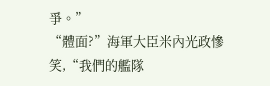爭。”
“體面?”海軍大臣米內光政慘笑,“我們的艦隊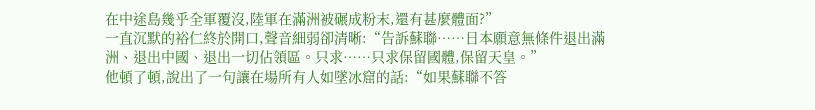在中途島幾乎全軍覆沒,陸軍在滿洲被碾成粉末,還有甚麼體面?”
一直沉默的裕仁終於開口,聲音細弱卻清晰:“告訴蘇聯……日本願意無條件退出滿洲、退出中國、退出一切佔領區。只求……只求保留國體,保留天皇。”
他頓了頓,說出了一句讓在場所有人如墜冰窟的話:“如果蘇聯不答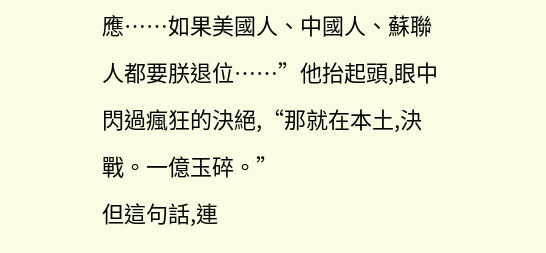應……如果美國人、中國人、蘇聯人都要朕退位……”他抬起頭,眼中閃過瘋狂的決絕,“那就在本土,決戰。一億玉碎。”
但這句話,連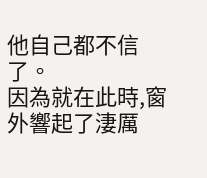他自己都不信了。
因為就在此時,窗外響起了淒厲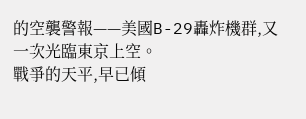的空襲警報——美國B-29轟炸機群,又一次光臨東京上空。
戰爭的天平,早已傾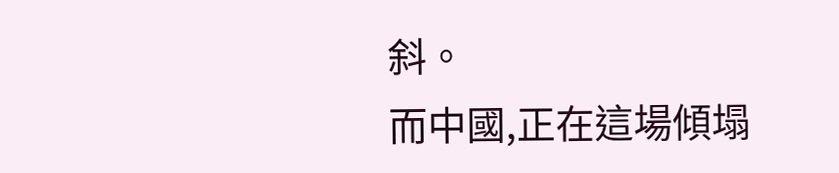斜。
而中國,正在這場傾塌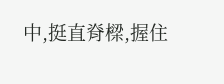中,挺直脊樑,握住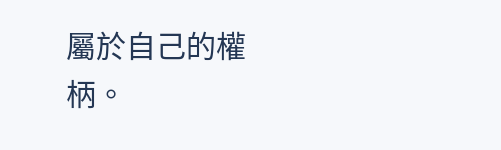屬於自己的權柄。